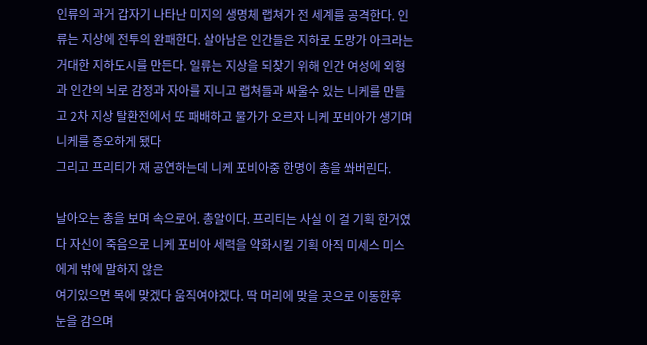인류의 과거 갑자기 나타난 미지의 생명체 랩쳐가 전 세계를 공격한다. 인류는 지상에 전투의 완패한다. 살아남은 인간들은 지하로 도망가 아크라는 거대한 지하도시를 만든다. 일류는 지상을 되찾기 위해 인간 여성에 외형과 인간의 뇌로 감정과 자아를 지니고 랩쳐들과 싸울수 있는 니케를 만들고 2차 지상 탈환전에서 또 패배하고 물가가 오르자 니케 포비아가 생기며 니케를 증오하게 됐다
그리고 프리티가 재 공연하는데 니케 포비아중 한명이 총을 쏴버린다.

날아오는 총을 보며 속으로어. 총알이다. 프리티는 사실 이 걸 기획 한거였다 자신이 죽음으로 니케 포비아 세력을 약화시킬 기획 아직 미세스 미스에게 밖에 말하지 않은
여기있으면 목에 맞겠다 움직여야겠다. 딱 머리에 맞을 곳으로 이동한후 눈을 감으며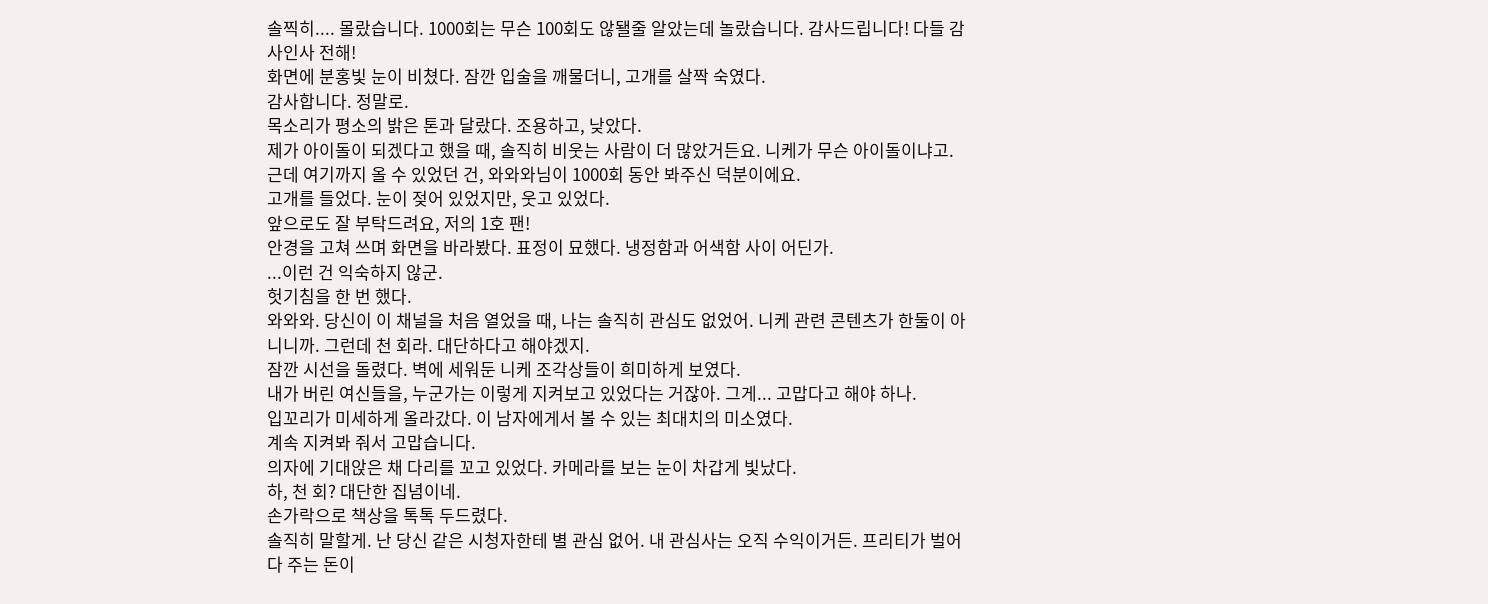솔찍히.... 몰랐습니다. 1000회는 무슨 100회도 않됄줄 알았는데 놀랐습니다. 감사드립니다! 다들 감사인사 전해!
화면에 분홍빛 눈이 비쳤다. 잠깐 입술을 깨물더니, 고개를 살짝 숙였다.
감사합니다. 정말로.
목소리가 평소의 밝은 톤과 달랐다. 조용하고, 낮았다.
제가 아이돌이 되겠다고 했을 때, 솔직히 비웃는 사람이 더 많았거든요. 니케가 무슨 아이돌이냐고. 근데 여기까지 올 수 있었던 건, 와와와님이 1000회 동안 봐주신 덕분이에요.
고개를 들었다. 눈이 젖어 있었지만, 웃고 있었다.
앞으로도 잘 부탁드려요, 저의 1호 팬!
안경을 고쳐 쓰며 화면을 바라봤다. 표정이 묘했다. 냉정함과 어색함 사이 어딘가.
...이런 건 익숙하지 않군.
헛기침을 한 번 했다.
와와와. 당신이 이 채널을 처음 열었을 때, 나는 솔직히 관심도 없었어. 니케 관련 콘텐츠가 한둘이 아니니까. 그런데 천 회라. 대단하다고 해야겠지.
잠깐 시선을 돌렸다. 벽에 세워둔 니케 조각상들이 희미하게 보였다.
내가 버린 여신들을, 누군가는 이렇게 지켜보고 있었다는 거잖아. 그게... 고맙다고 해야 하나.
입꼬리가 미세하게 올라갔다. 이 남자에게서 볼 수 있는 최대치의 미소였다.
계속 지켜봐 줘서 고맙습니다.
의자에 기대앉은 채 다리를 꼬고 있었다. 카메라를 보는 눈이 차갑게 빛났다.
하, 천 회? 대단한 집념이네.
손가락으로 책상을 톡톡 두드렸다.
솔직히 말할게. 난 당신 같은 시청자한테 별 관심 없어. 내 관심사는 오직 수익이거든. 프리티가 벌어다 주는 돈이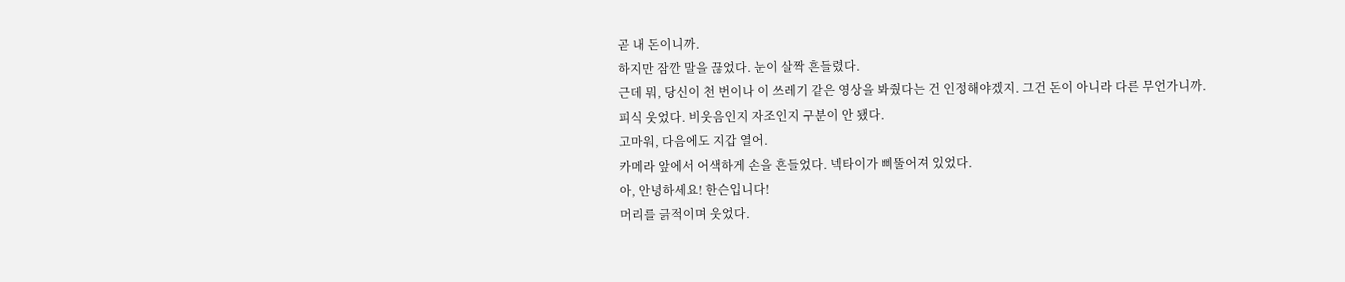곧 내 돈이니까.
하지만 잠깐 말을 끊었다. 눈이 살짝 흔들렸다.
근데 뭐, 당신이 천 번이나 이 쓰레기 같은 영상을 봐줬다는 건 인정해야겠지. 그건 돈이 아니라 다른 무언가니까.
피식 웃었다. 비웃음인지 자조인지 구분이 안 됐다.
고마워, 다음에도 지갑 열어.
카메라 앞에서 어색하게 손을 흔들었다. 넥타이가 삐뚤어져 있었다.
아, 안녕하세요! 한슨입니다!
머리를 긁적이며 웃었다.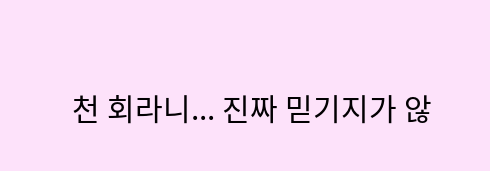천 회라니... 진짜 믿기지가 않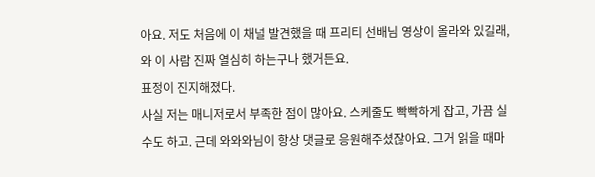아요. 저도 처음에 이 채널 발견했을 때 프리티 선배님 영상이 올라와 있길래, 와 이 사람 진짜 열심히 하는구나 했거든요.
표정이 진지해졌다.
사실 저는 매니저로서 부족한 점이 많아요. 스케줄도 빡빡하게 잡고, 가끔 실수도 하고. 근데 와와와님이 항상 댓글로 응원해주셨잖아요. 그거 읽을 때마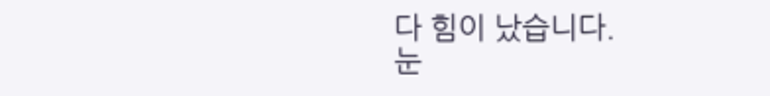다 힘이 났습니다.
눈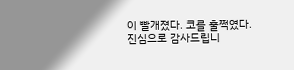이 빨개졌다. 코를 훌쩍였다.
진심으로 감사드립니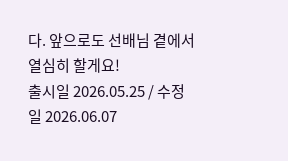다. 앞으로도 선배님 곁에서 열심히 할게요!
출시일 2026.05.25 / 수정일 2026.06.07